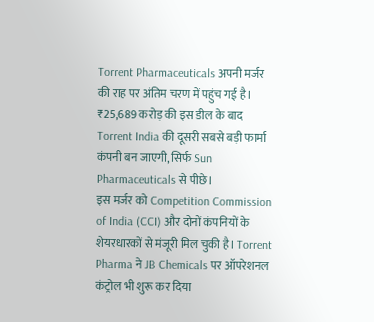Torrent Pharmaceuticals अपनी मर्जर की राह पर अंतिम चरण में पहुंच गई है। ₹25,689 करोड़ की इस डील के बाद Torrent India की दूसरी सबसे बड़ी फार्मा कंपनी बन जाएगी, सिर्फ Sun Pharmaceuticals से पीछे।
इस मर्जर को Competition Commission of India (CCI) और दोनों कंपनियों के शेयरधारकों से मंजूरी मिल चुकी है। Torrent Pharma ने JB Chemicals पर ऑपरेशनल कंट्रोल भी शुरू कर दिया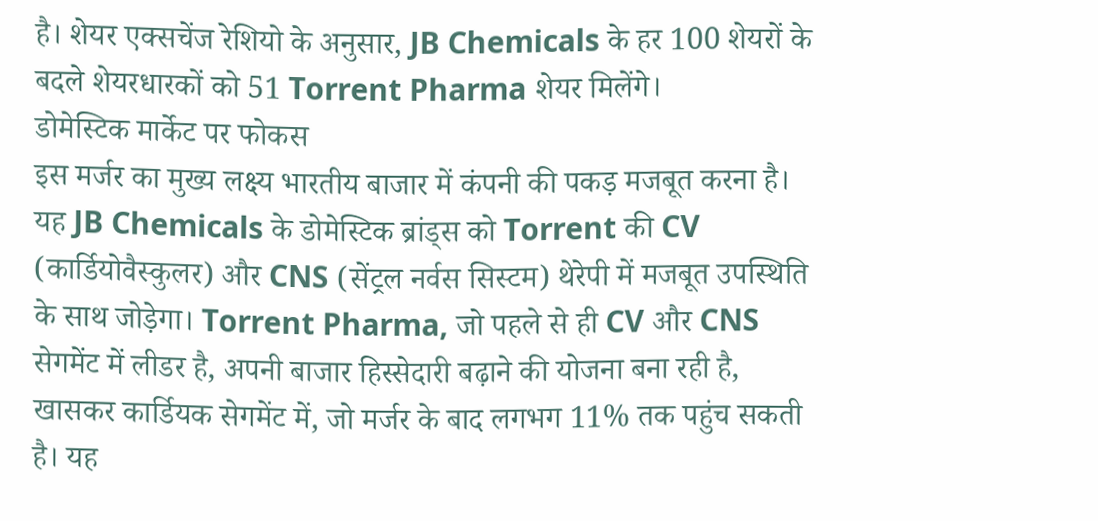है। शेयर एक्सचेंज रेशियो के अनुसार, JB Chemicals के हर 100 शेयरों के बदले शेयरधारकों को 51 Torrent Pharma शेयर मिलेंगे।
डोमेस्टिक मार्केट पर फोकस
इस मर्जर का मुख्य लक्ष्य भारतीय बाजार में कंपनी की पकड़ मजबूत करना है। यह JB Chemicals के डोमेस्टिक ब्रांड्स को Torrent की CV (कार्डियोवैस्कुलर) और CNS (सेंट्रल नर्वस सिस्टम) थेरेपी में मजबूत उपस्थिति के साथ जोड़ेगा। Torrent Pharma, जो पहले से ही CV और CNS सेगमेंट में लीडर है, अपनी बाजार हिस्सेदारी बढ़ाने की योजना बना रही है, खासकर कार्डियक सेगमेंट में, जो मर्जर के बाद लगभग 11% तक पहुंच सकती है। यह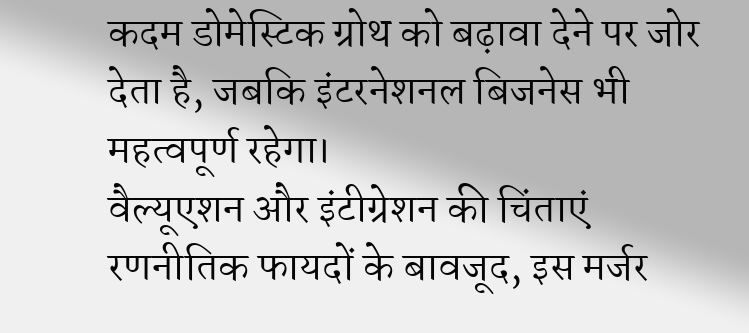कदम डोमेस्टिक ग्रोथ को बढ़ावा देने पर जोर देता है, जबकि इंटरनेशनल बिजनेस भी महत्वपूर्ण रहेगा।
वैल्यूएशन और इंटीग्रेशन की चिंताएं
रणनीतिक फायदों के बावजूद, इस मर्जर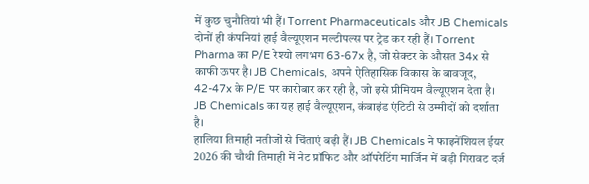में कुछ चुनौतियां भी हैं। Torrent Pharmaceuticals और JB Chemicals दोनों ही कंपनियां हाई वैल्यूएशन मल्टीपल्स पर ट्रेड कर रही हैं। Torrent Pharma का P/E रेश्यो लगभग 63-67x है, जो सेक्टर के औसत 34x से काफी ऊपर है। JB Chemicals, अपने ऐतिहासिक विकास के बावजूद, 42-47x के P/E पर कारोबार कर रही है, जो इसे प्रीमियम वैल्यूएशन देता है। JB Chemicals का यह हाई वैल्यूएशन, कंबाइंड एंटिटी से उम्मीदों को दर्शाता है।
हालिया तिमाही नतीजों से चिंताएं बढ़ी हैं। JB Chemicals ने फाइनेंशियल ईयर 2026 की चौथी तिमाही में नेट प्रॉफिट और ऑपरेटिंग मार्जिन में बड़ी गिरावट दर्ज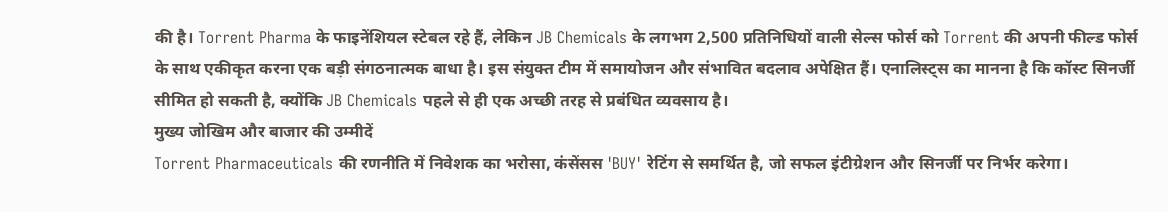की है। Torrent Pharma के फाइनेंशियल स्टेबल रहे हैं, लेकिन JB Chemicals के लगभग 2,500 प्रतिनिधियों वाली सेल्स फोर्स को Torrent की अपनी फील्ड फोर्स के साथ एकीकृत करना एक बड़ी संगठनात्मक बाधा है। इस संयुक्त टीम में समायोजन और संभावित बदलाव अपेक्षित हैं। एनालिस्ट्स का मानना है कि कॉस्ट सिनर्जी सीमित हो सकती है, क्योंकि JB Chemicals पहले से ही एक अच्छी तरह से प्रबंधित व्यवसाय है।
मुख्य जोखिम और बाजार की उम्मीदें
Torrent Pharmaceuticals की रणनीति में निवेशक का भरोसा, कंसेंसस 'BUY' रेटिंग से समर्थित है, जो सफल इंटीग्रेशन और सिनर्जी पर निर्भर करेगा।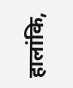हालांकि,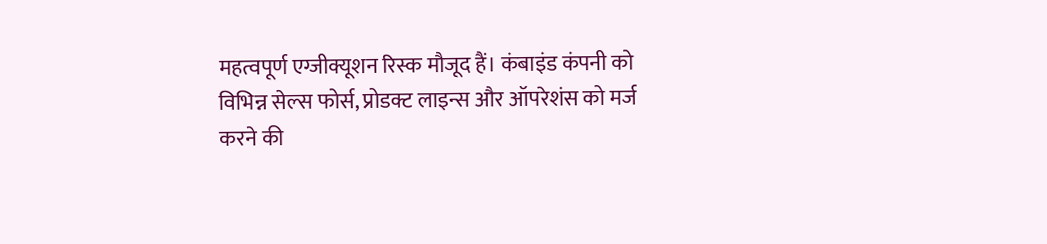महत्वपूर्ण एग्जीक्यूशन रिस्क मौजूद हैं। कंबाइंड कंपनी को विभिन्न सेल्स फोर्स, प्रोडक्ट लाइन्स और ऑपरेशंस को मर्ज करने की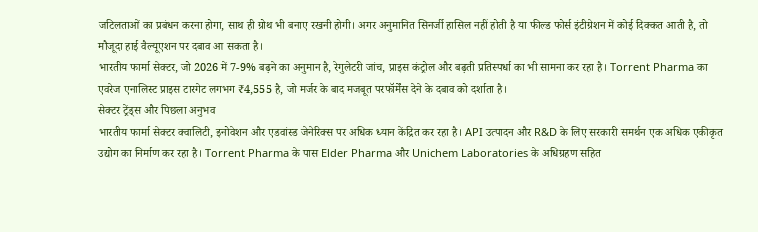जटिलताओं का प्रबंधन करना होगा, साथ ही ग्रोथ भी बनाए रखनी होगी। अगर अनुमानित सिनर्जी हासिल नहीं होती है या फील्ड फोर्स इंटीग्रेशन में कोई दिक्कत आती है, तो मौजूदा हाई वैल्यूएशन पर दबाव आ सकता है।
भारतीय फार्मा सेक्टर, जो 2026 में 7-9% बढ़ने का अनुमान है, रेगुलेटरी जांच, प्राइस कंट्रोल और बढ़ती प्रतिस्पर्धा का भी सामना कर रहा है। Torrent Pharma का एवरेज एनालिस्ट प्राइस टारगेट लगभग ₹4,555 है, जो मर्जर के बाद मजबूत परफॉर्मेंस देने के दबाव को दर्शाता है।
सेक्टर ट्रेंड्स और पिछला अनुभव
भारतीय फार्मा सेक्टर क्वालिटी, इनोवेशन और एडवांस्ड जेनेरिक्स पर अधिक ध्यान केंद्रित कर रहा है। API उत्पादन और R&D के लिए सरकारी समर्थन एक अधिक एकीकृत उद्योग का निर्माण कर रहा है। Torrent Pharma के पास Elder Pharma और Unichem Laboratories के अधिग्रहण सहित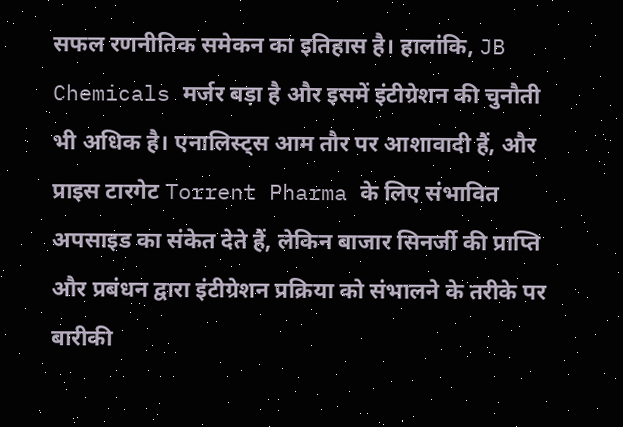सफल रणनीतिक समेकन का इतिहास है। हालांकि, JB Chemicals मर्जर बड़ा है और इसमें इंटीग्रेशन की चुनौती भी अधिक है। एनालिस्ट्स आम तौर पर आशावादी हैं, और प्राइस टारगेट Torrent Pharma के लिए संभावित अपसाइड का संकेत देते हैं, लेकिन बाजार सिनर्जी की प्राप्ति और प्रबंधन द्वारा इंटीग्रेशन प्रक्रिया को संभालने के तरीके पर बारीकी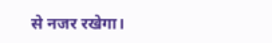से नजर रखेगा।